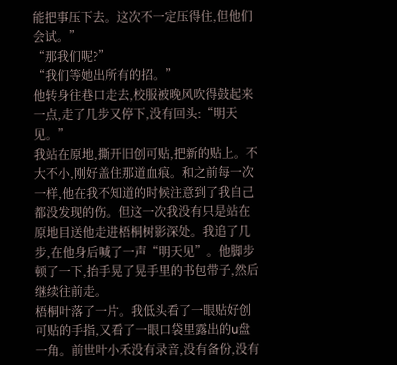能把事压下去。这次不一定压得住,但他们会试。”
“那我们呢?”
“我们等她出所有的招。”
他转身往巷口走去,校服被晚风吹得鼓起来一点,走了几步又停下,没有回头:“明天见。”
我站在原地,撕开旧创可贴,把新的贴上。不大不小,刚好盖住那道血痕。和之前每一次一样,他在我不知道的时候注意到了我自己都没发现的伤。但这一次我没有只是站在原地目送他走进梧桐树影深处。我追了几步,在他身后喊了一声“明天见”。他脚步顿了一下,抬手晃了晃手里的书包带子,然后继续往前走。
梧桐叶落了一片。我低头看了一眼贴好创可贴的手指,又看了一眼口袋里露出的u盘一角。前世叶小禾没有录音,没有备份,没有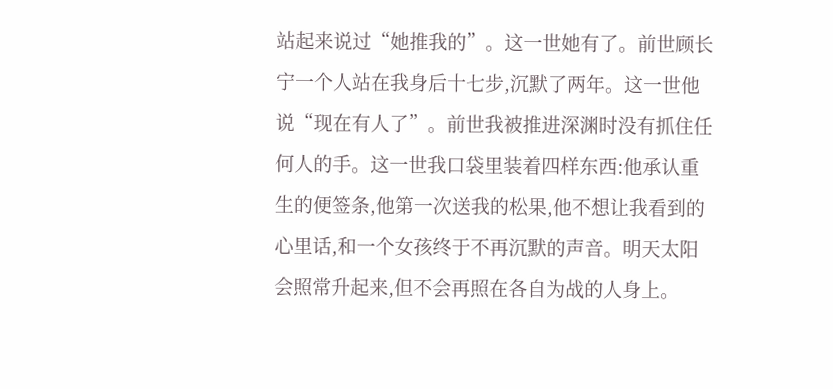站起来说过“她推我的”。这一世她有了。前世顾长宁一个人站在我身后十七步,沉默了两年。这一世他说“现在有人了”。前世我被推进深渊时没有抓住任何人的手。这一世我口袋里装着四样东西:他承认重生的便签条,他第一次送我的松果,他不想让我看到的心里话,和一个女孩终于不再沉默的声音。明天太阳会照常升起来,但不会再照在各自为战的人身上。